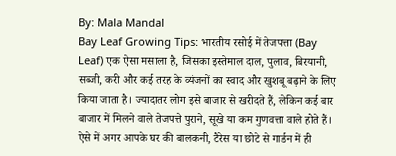By: Mala Mandal
Bay Leaf Growing Tips: भारतीय रसोई में तेजपत्ता (Bay Leaf) एक ऐसा मसाला है, जिसका इस्तेमाल दाल, पुलाव, बिरयानी, सब्जी, करी और कई तरह के व्यंजनों का स्वाद और खुशबू बढ़ाने के लिए किया जाता है। ज्यादातर लोग इसे बाजार से खरीदते हैं, लेकिन कई बार बाजार में मिलने वाले तेजपत्ते पुराने, सूखे या कम गुणवत्ता वाले होते हैं। ऐसे में अगर आपके घर की बालकनी, टैरेस या छोटे से गार्डन में ही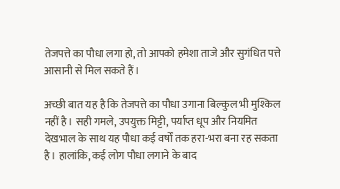तेजपत्ते का पौधा लगा हो, तो आपको हमेशा ताजे और सुगंधित पत्ते आसानी से मिल सकते हैं।

अच्छी बात यह है कि तेजपत्ते का पौधा उगाना बिल्कुल भी मुश्किल नहीं है। सही गमले, उपयुक्त मिट्टी, पर्याप्त धूप और नियमित देखभाल के साथ यह पौधा कई वर्षों तक हरा-भरा बना रह सकता है। हालांकि, कई लोग पौधा लगाने के बाद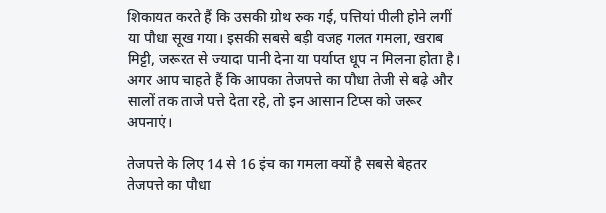शिकायत करते हैं कि उसकी ग्रोथ रुक गई, पत्तियां पीली होने लगीं या पौधा सूख गया। इसकी सबसे बड़ी वजह गलत गमला, खराब मिट्टी, जरूरत से ज्यादा पानी देना या पर्याप्त धूप न मिलना होता है।
अगर आप चाहते हैं कि आपका तेजपत्ते का पौधा तेजी से बढ़े और सालों तक ताजे पत्ते देता रहे, तो इन आसान टिप्स को जरूर अपनाएं।

तेजपत्ते के लिए 14 से 16 इंच का गमला क्यों है सबसे बेहतर
तेजपत्ते का पौधा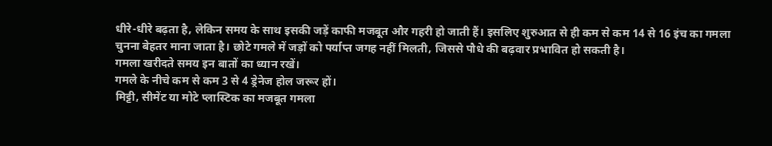धीरे-धीरे बढ़ता है, लेकिन समय के साथ इसकी जड़ें काफी मजबूत और गहरी हो जाती हैं। इसलिए शुरुआत से ही कम से कम 14 से 16 इंच का गमला चुनना बेहतर माना जाता है। छोटे गमले में जड़ों को पर्याप्त जगह नहीं मिलती, जिससे पौधे की बढ़वार प्रभावित हो सकती है।
गमला खरीदते समय इन बातों का ध्यान रखें।
गमले के नीचे कम से कम 3 से 4 ड्रेनेज होल जरूर हों।
मिट्टी, सीमेंट या मोटे प्लास्टिक का मजबूत गमला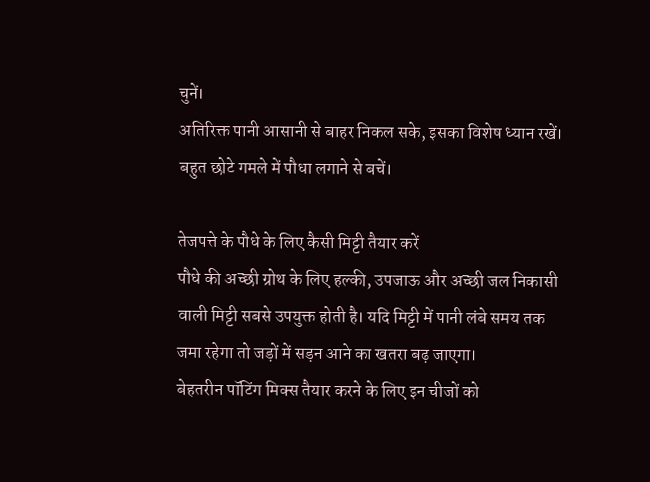चुनें।
अतिरिक्त पानी आसानी से बाहर निकल सके, इसका विशेष ध्यान रखें।
बहुत छोटे गमले में पौधा लगाने से बचें।

तेजपत्ते के पौधे के लिए कैसी मिट्टी तैयार करें
पौधे की अच्छी ग्रोथ के लिए हल्की, उपजाऊ और अच्छी जल निकासी वाली मिट्टी सबसे उपयुक्त होती है। यदि मिट्टी में पानी लंबे समय तक जमा रहेगा तो जड़ों में सड़न आने का खतरा बढ़ जाएगा।
बेहतरीन पॉटिंग मिक्स तैयार करने के लिए इन चीजों को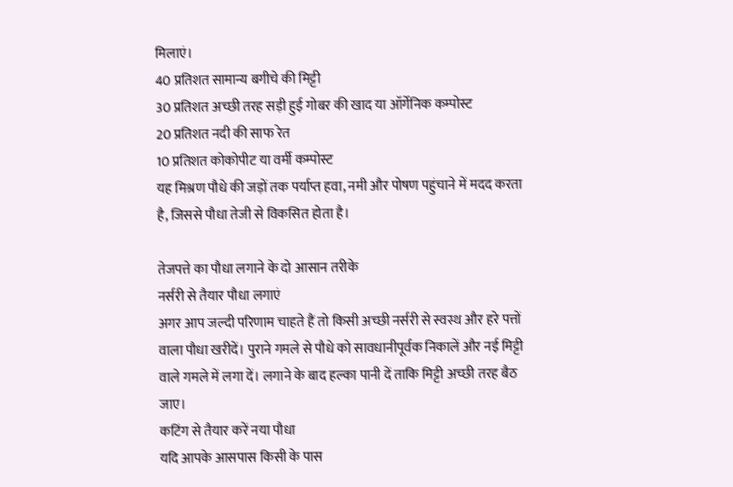मिलाएं।
40 प्रतिशत सामान्य बगीचे की मिट्टी
30 प्रतिशत अच्छी तरह सड़ी हुई गोबर की खाद या ऑर्गेनिक कम्पोस्ट
20 प्रतिशत नदी की साफ रेत
10 प्रतिशत कोकोपीट या वर्मी कम्पोस्ट
यह मिश्रण पौधे की जड़ों तक पर्याप्त हवा, नमी और पोषण पहुंचाने में मदद करता है, जिससे पौधा तेजी से विकसित होता है।

तेजपत्ते का पौधा लगाने के दो आसान तरीके
नर्सरी से तैयार पौधा लगाएं
अगर आप जल्दी परिणाम चाहते हैं तो किसी अच्छी नर्सरी से स्वस्थ और हरे पत्तों वाला पौधा खरीदें। पुराने गमले से पौधे को सावधानीपूर्वक निकालें और नई मिट्टी वाले गमले में लगा दें। लगाने के बाद हल्का पानी दें ताकि मिट्टी अच्छी तरह बैठ जाए।
कटिंग से तैयार करें नया पौधा
यदि आपके आसपास किसी के पास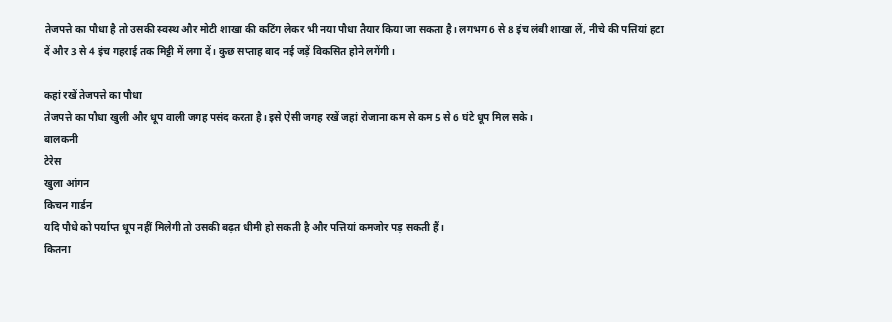तेजपत्ते का पौधा है तो उसकी स्वस्थ और मोटी शाखा की कटिंग लेकर भी नया पौधा तैयार किया जा सकता है। लगभग 6 से 8 इंच लंबी शाखा लें, नीचे की पत्तियां हटा दें और 3 से 4 इंच गहराई तक मिट्टी में लगा दें। कुछ सप्ताह बाद नई जड़ें विकसित होने लगेंगी।

कहां रखें तेजपत्ते का पौधा
तेजपत्ते का पौधा खुली और धूप वाली जगह पसंद करता है। इसे ऐसी जगह रखें जहां रोजाना कम से कम 5 से 6 घंटे धूप मिल सके।
बालकनी
टेरेस
खुला आंगन
किचन गार्डन
यदि पौधे को पर्याप्त धूप नहीं मिलेगी तो उसकी बढ़त धीमी हो सकती है और पत्तियां कमजोर पड़ सकती हैं।
कितना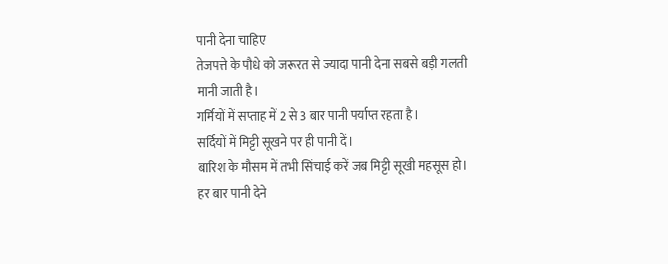पानी देना चाहिए
तेजपत्ते के पौधे को जरूरत से ज्यादा पानी देना सबसे बड़ी गलती मानी जाती है।
गर्मियों में सप्ताह में 2 से 3 बार पानी पर्याप्त रहता है।
सर्दियों में मिट्टी सूखने पर ही पानी दें।
बारिश के मौसम में तभी सिंचाई करें जब मिट्टी सूखी महसूस हो।
हर बार पानी देने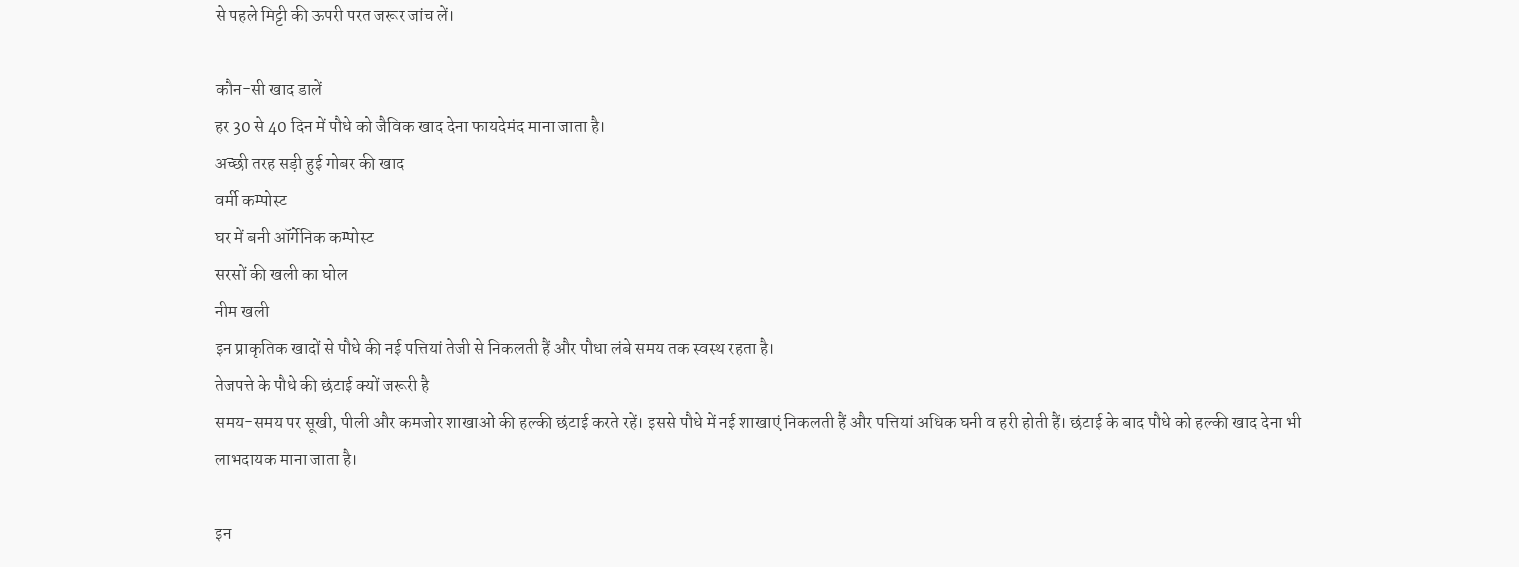से पहले मिट्टी की ऊपरी परत जरूर जांच लें।

कौन-सी खाद डालें
हर 30 से 40 दिन में पौधे को जैविक खाद देना फायदेमंद माना जाता है।
अच्छी तरह सड़ी हुई गोबर की खाद
वर्मी कम्पोस्ट
घर में बनी ऑर्गेनिक कम्पोस्ट
सरसों की खली का घोल
नीम खली
इन प्राकृतिक खादों से पौधे की नई पत्तियां तेजी से निकलती हैं और पौधा लंबे समय तक स्वस्थ रहता है।
तेजपत्ते के पौधे की छंटाई क्यों जरूरी है
समय-समय पर सूखी, पीली और कमजोर शाखाओं की हल्की छंटाई करते रहें। इससे पौधे में नई शाखाएं निकलती हैं और पत्तियां अधिक घनी व हरी होती हैं। छंटाई के बाद पौधे को हल्की खाद देना भी लाभदायक माना जाता है।

इन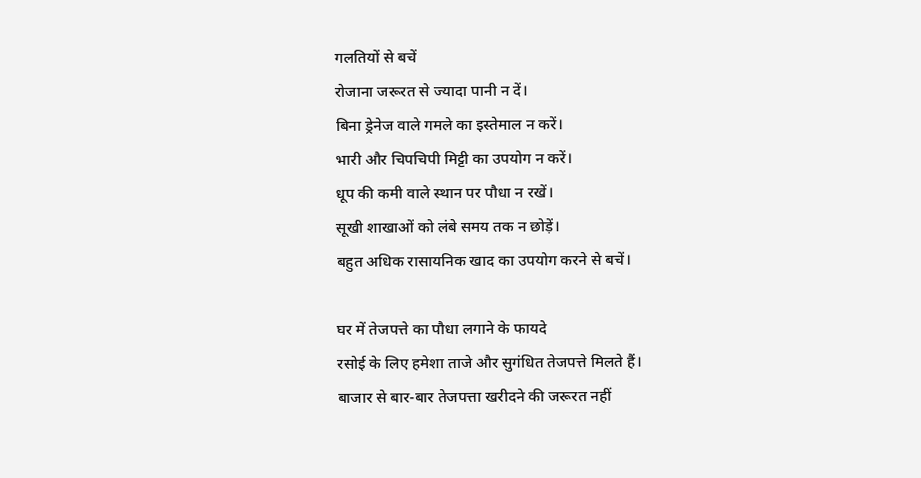गलतियों से बचें
रोजाना जरूरत से ज्यादा पानी न दें।
बिना ड्रेनेज वाले गमले का इस्तेमाल न करें।
भारी और चिपचिपी मिट्टी का उपयोग न करें।
धूप की कमी वाले स्थान पर पौधा न रखें।
सूखी शाखाओं को लंबे समय तक न छोड़ें।
बहुत अधिक रासायनिक खाद का उपयोग करने से बचें।

घर में तेजपत्ते का पौधा लगाने के फायदे
रसोई के लिए हमेशा ताजे और सुगंधित तेजपत्ते मिलते हैं।
बाजार से बार-बार तेजपत्ता खरीदने की जरूरत नहीं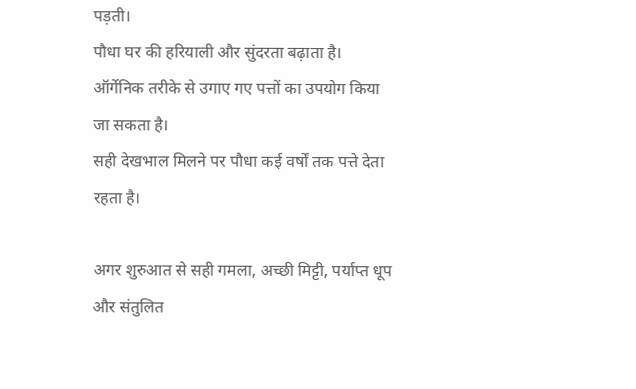पड़ती।
पौधा घर की हरियाली और सुंदरता बढ़ाता है।
ऑर्गेनिक तरीके से उगाए गए पत्तों का उपयोग किया जा सकता है।
सही देखभाल मिलने पर पौधा कई वर्षों तक पत्ते देता रहता है।

अगर शुरुआत से सही गमला, अच्छी मिट्टी, पर्याप्त धूप और संतुलित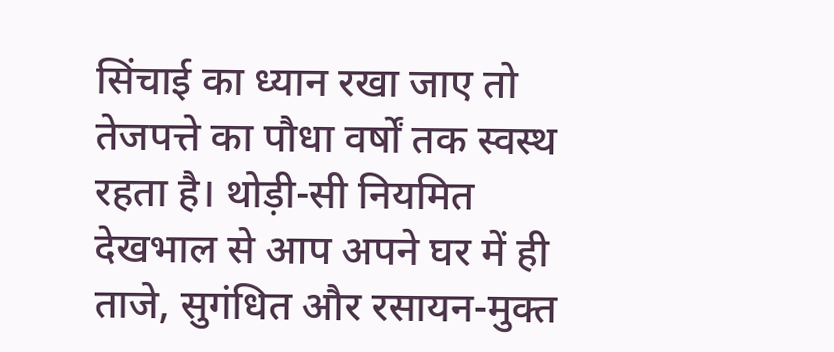सिंचाई का ध्यान रखा जाए तो तेजपत्ते का पौधा वर्षों तक स्वस्थ रहता है। थोड़ी-सी नियमित देखभाल से आप अपने घर में ही ताजे, सुगंधित और रसायन-मुक्त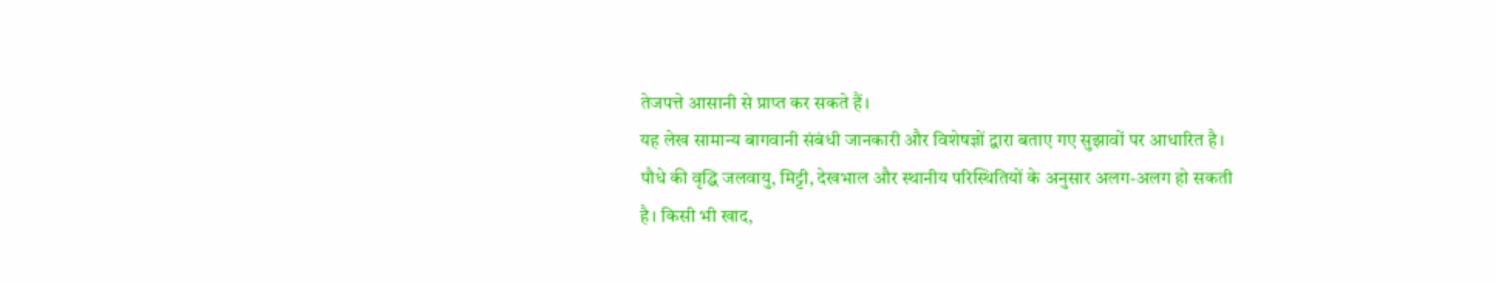तेजपत्ते आसानी से प्राप्त कर सकते हैं।
यह लेख सामान्य बागवानी संबंधी जानकारी और विशेषज्ञों द्वारा बताए गए सुझावों पर आधारित है। पौधे की वृद्धि जलवायु, मिट्टी, देखभाल और स्थानीय परिस्थितियों के अनुसार अलग-अलग हो सकती है। किसी भी खाद,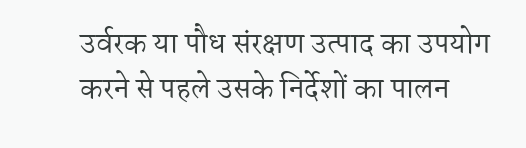उर्वरक या पौध संरक्षण उत्पाद का उपयोग करने से पहले उसके निर्देशों का पालन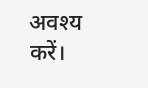अवश्य करें।